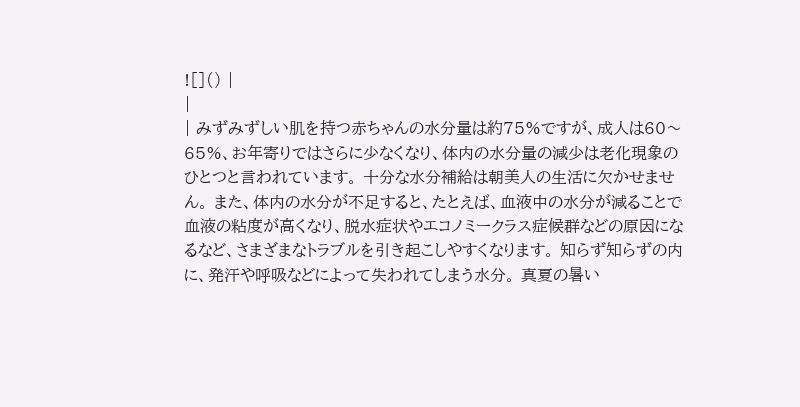![]() |
|
| みずみずしい肌を持つ赤ちゃんの水分量は約75%ですが、成人は60〜65%、お年寄りではさらに少なくなり、体内の水分量の減少は老化現象のひとつと言われています。 十分な水分補給は朝美人の生活に欠かせません。 また、体内の水分が不足すると、たとえば、血液中の水分が減ることで血液の粘度が高くなり、脱水症状やエコノミークラス症候群などの原因になるなど、さまざまなトラブルを引き起こしやすくなります。 知らず知らずの内に、発汗や呼吸などによって失われてしまう水分。 真夏の暑い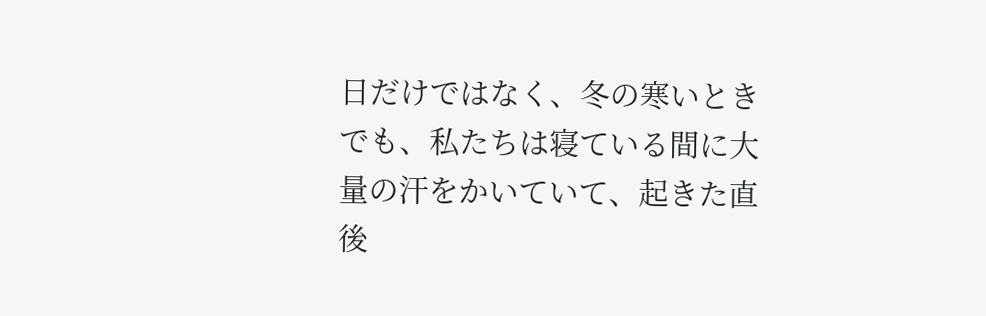日だけではなく、冬の寒いときでも、私たちは寝ている間に大量の汗をかいていて、起きた直後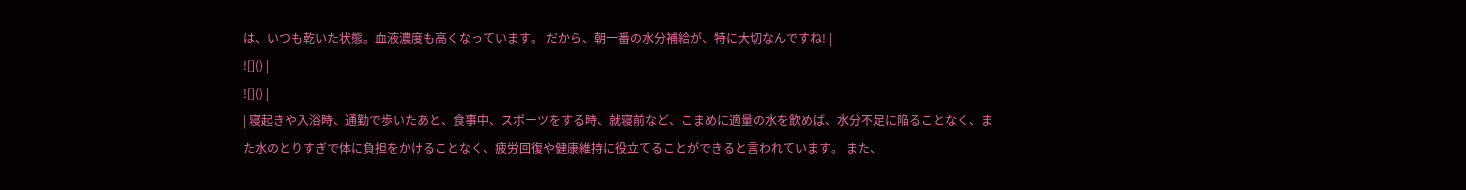は、いつも乾いた状態。血液濃度も高くなっています。 だから、朝一番の水分補給が、特に大切なんですね! |
![]() |
![]() |
| 寝起きや入浴時、通勤で歩いたあと、食事中、スポーツをする時、就寝前など、こまめに適量の水を飲めば、水分不足に陥ることなく、また水のとりすぎで体に負担をかけることなく、疲労回復や健康維持に役立てることができると言われています。 また、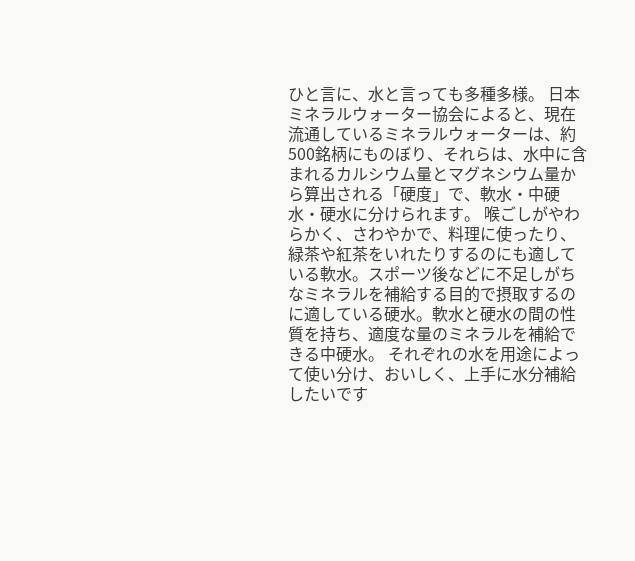ひと言に、水と言っても多種多様。 日本ミネラルウォーター協会によると、現在流通しているミネラルウォーターは、約500銘柄にものぼり、それらは、水中に含まれるカルシウム量とマグネシウム量から算出される「硬度」で、軟水・中硬水・硬水に分けられます。 喉ごしがやわらかく、さわやかで、料理に使ったり、緑茶や紅茶をいれたりするのにも適している軟水。スポーツ後などに不足しがちなミネラルを補給する目的で摂取するのに適している硬水。軟水と硬水の間の性質を持ち、適度な量のミネラルを補給できる中硬水。 それぞれの水を用途によって使い分け、おいしく、上手に水分補給したいです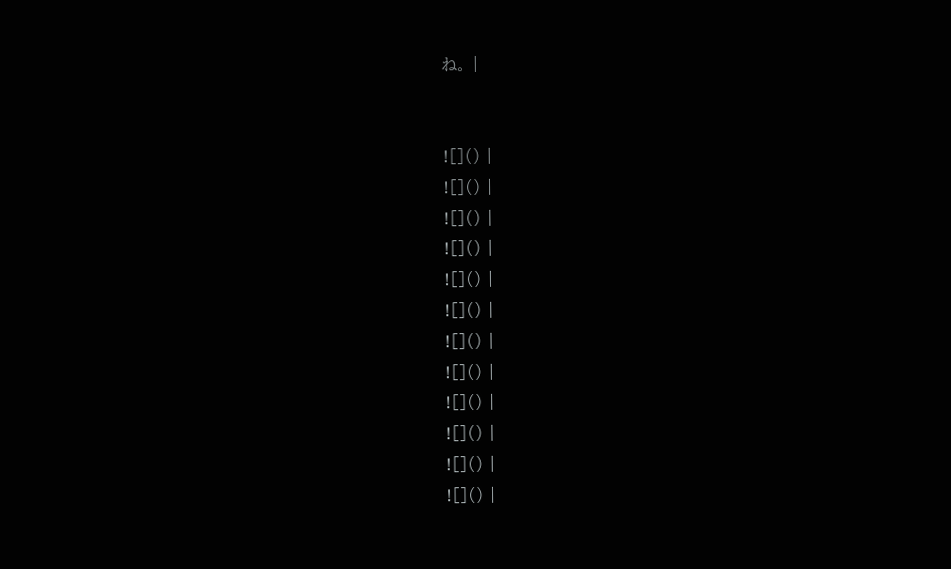ね。 |


![]() |
![]() |
![]() |
![]() |
![]() |
![]() |
![]() |
![]() |
![]() |
![]() |
![]() |
![]() |